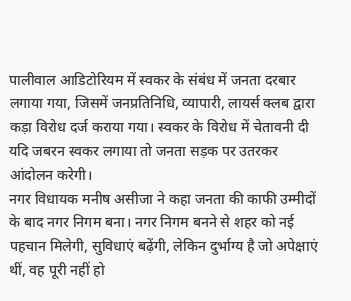पालीवाल आडिटोरियम में स्वकर के संबंध में जनता दरबार लगाया गया, जिसमें जनप्रतिनिधि, व्यापारी, लायर्स क्लब द्वारा कड़ा विरोध दर्ज कराया गया। स्वकर के विरोध में चेतावनी दी यदि जबरन स्वकर लगाया तो जनता सड़क पर उतरकर आंदोलन करेगी।
नगर विधायक मनीष असीजा ने कहा जनता की काफी उम्मीदों के बाद नगर निगम बना। नगर निगम बनने से शहर को नई पहचान मिलेगी, सुविधाएं बढ़ेंगी, लेकिन दुर्भाग्य है जो अपेक्षाएं थीं, वह पूरी नहीं हो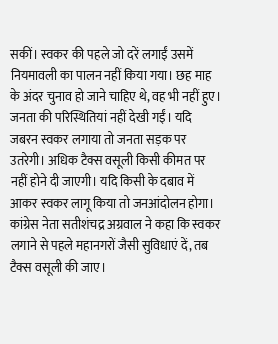सकीं। स्वकर की पहले जो दरें लगाईं उसमें नियमावली का पालन नहीं किया गया। छह माह के अंदर चुनाव हो जाने चाहिए थे, वह भी नहीं हुए। जनता की परिस्थितियां नहीं देखी गईं। यदि जबरन स्वकर लगाया तो जनता सड़क पर उतरेगी। अधिक टैक्स वसूली किसी कीमत पर नहीं होने दी जाएगी। यदि किसी के दबाव में आकर स्वकर लागू किया तो जनआंदोलन होगा। कांग्रेस नेता सतीशंचद्र अग्रवाल ने कहा कि स्वकर लगाने से पहले महानगरों जैसी सुविधाएं दें, तब टैक्स वसूली की जाए।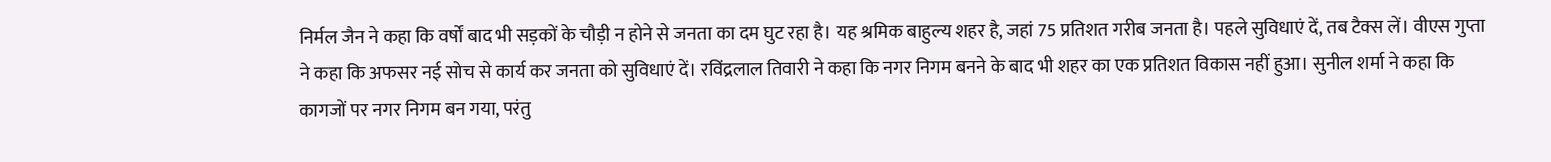निर्मल जैन ने कहा कि वर्षों बाद भी सड़कों के चौड़ी न होने से जनता का दम घुट रहा है। यह श्रमिक बाहुल्य शहर है, जहां 75 प्रतिशत गरीब जनता है। पहले सुविधाएं दें, तब टैक्स लें। वीएस गुप्ता ने कहा कि अफसर नई सोच से कार्य कर जनता को सुविधाएं दें। रविंद्रलाल तिवारी ने कहा कि नगर निगम बनने के बाद भी शहर का एक प्रतिशत विकास नहीं हुआ। सुनील शर्मा ने कहा कि कागजों पर नगर निगम बन गया, परंतु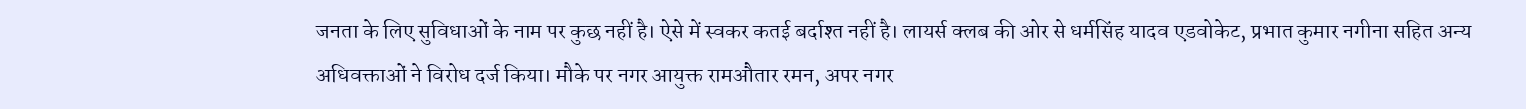जनता के लिए सुविधाओं के नाम पर कुछ नहीं है। ऐसे में स्वकर कतई बर्दाश्त नहीं है। लायर्स क्लब की ओर से धर्मसिंह यादव एडवोकेट, प्रभात कुमार नगीना सहित अन्य अधिवक्ताओं ने विरोध दर्ज किया। मौके पर नगर आयुक्त रामऔतार रमन, अपर नगर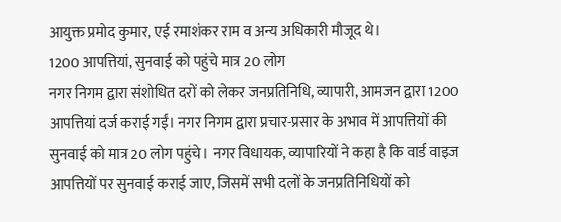आयुक्त प्रमोद कुमार, एई रमाशंकर राम व अन्य अधिकारी मौजूद थे।
1200 आपत्तियां, सुनवाई को पहुंचे मात्र 20 लोग
नगर निगम द्वारा संशोधित दरों को लेकर जनप्रतिनिधि, व्यापारी, आमजन द्वारा 1200 आपत्तियां दर्ज कराई गईं। नगर निगम द्वारा प्रचार-प्रसार के अभाव में आपत्तियों की सुनवाई को मात्र 20 लोग पहुंचे। नगर विधायक, व्यापारियों ने कहा है कि वार्ड वाइज आपत्तियों पर सुनवाई कराई जाए, जिसमें सभी दलों के जनप्रतिनिधियों को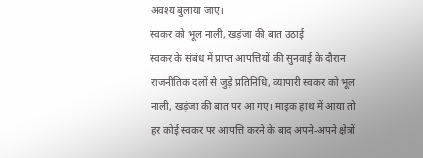अवश्य बुलाया जाए।
स्वकर को भूल नाली, खड़ंजा की बात उठाई
स्वकर के संबंध में प्राप्त आपत्तियों की सुनवाई के दौरान राजनीतिक दलों से जुड़े प्रतिनिधि, व्यापारी स्वकर को भूल नाली, खड़ंजा की बात पर आ गए। माइक हाथ में आया तो हर कोई स्वकर पर आपत्ति करने के बाद अपने-अपने क्षेत्रों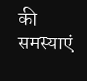की समस्याएं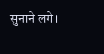सुनाने लगे।